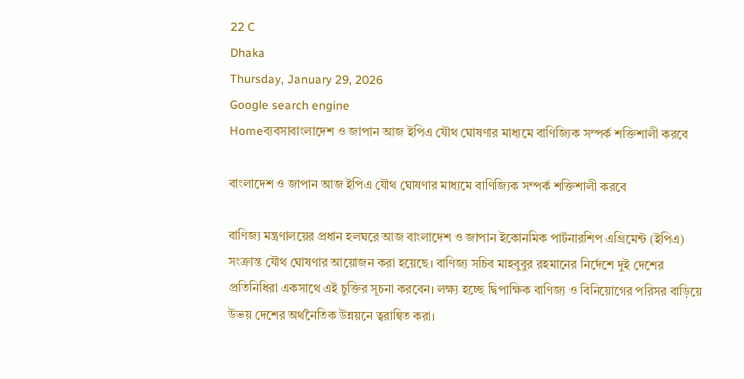22 C
Dhaka
Thursday, January 29, 2026
Google search engine
Homeব্যবসাবাংলাদেশ ও জাপান আজ ইপিএ যৌথ ঘোষণার মাধ্যমে বাণিজ্যিক সম্পর্ক শক্তিশালী করবে

বাংলাদেশ ও জাপান আজ ইপিএ যৌথ ঘোষণার মাধ্যমে বাণিজ্যিক সম্পর্ক শক্তিশালী করবে

বাণিজ্য মন্ত্রণালয়ের প্রধান হলঘরে আজ বাংলাদেশ ও জাপান ইকোনমিক পার্টনারশিপ এগ্রিমেন্ট (ইপিএ) সংক্রান্ত যৌথ ঘোষণার আয়োজন করা হয়েছে। বাণিজ্য সচিব মাহবুবুর রহমানের নির্দেশে দুই দেশের প্রতিনিধিরা একসাথে এই চুক্তির সূচনা করবেন। লক্ষ্য হচ্ছে দ্বিপাক্ষিক বাণিজ্য ও বিনিয়োগের পরিসর বাড়িয়ে উভয় দেশের অর্থনৈতিক উন্নয়নে ত্বরান্বিত করা।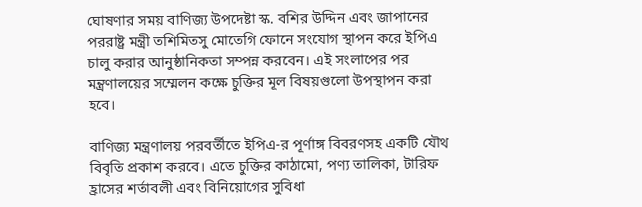ঘোষণার সময় বাণিজ্য উপদেষ্টা স্ক. বশির উদ্দিন এবং জাপানের পররাষ্ট্র মন্ত্রী তশিমিতসু মোতেগি ফোনে সংযোগ স্থাপন করে ইপিএ চালু করার আনুষ্ঠানিকতা সম্পন্ন করবেন। এই সংলাপের পর মন্ত্রণালয়ের সম্মেলন কক্ষে চুক্তির মূল বিষয়গুলো উপস্থাপন করা হবে।

বাণিজ্য মন্ত্রণালয় পরবর্তীতে ইপিএ-র পূর্ণাঙ্গ বিবরণসহ একটি যৌথ বিবৃতি প্রকাশ করবে। এতে চুক্তির কাঠামো, পণ্য তালিকা, টারিফ হ্রাসের শর্তাবলী এবং বিনিয়োগের সুবিধা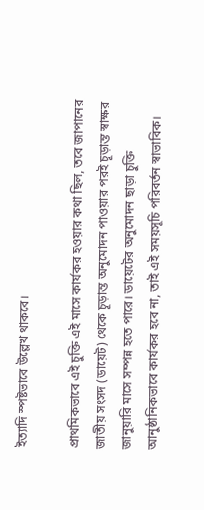ইত্যাদি স্পষ্টভাবে উল্লেখ থাকবে।

প্রাথমিকভাবে এই চুক্তি এই মাসে কার্যকর হওয়ার কথা ছিল, তবে জাপানের জাতীয় সংসদ (ডায়েট) থেকে চূড়ান্ত অনুমোদন পাওয়ার পরই চূড়ান্ত স্বাক্ষর জানুয়ারি মাসে সম্পন্ন হতে পারে। ডায়েটের অনুমোদন ছাড়া চুক্তি আনুষ্ঠানিকভাবে কার্যকর হবে না, তাই এই সময়সূচি পরিবর্তন স্বাভাবিক।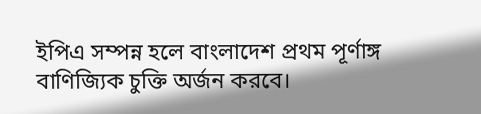ইপিএ সম্পন্ন হলে বাংলাদেশ প্রথম পূর্ণাঙ্গ বাণিজ্যিক চুক্তি অর্জন করবে।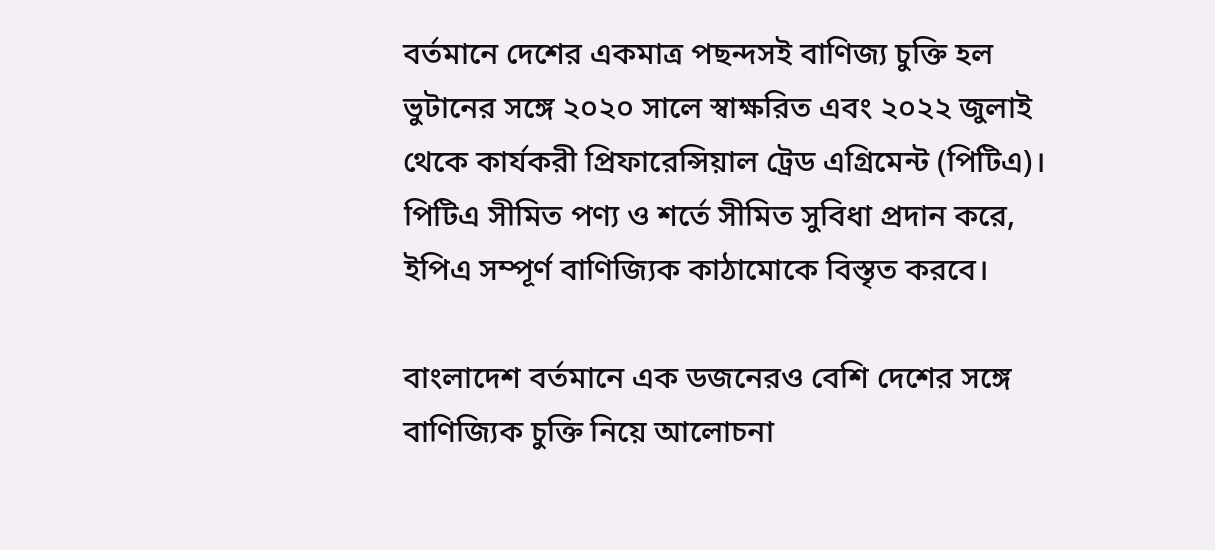বর্তমানে দেশের একমাত্র পছন্দসই বাণিজ্য চুক্তি হল ভুটানের সঙ্গে ২০২০ সালে স্বাক্ষরিত এবং ২০২২ জুলাই থেকে কার্যকরী প্রিফারেন্সিয়াল ট্রেড এগ্রিমেন্ট (পিটিএ)। পিটিএ সীমিত পণ্য ও শর্তে সীমিত সুবিধা প্রদান করে, ইপিএ সম্পূর্ণ বাণিজ্যিক কাঠামোকে বিস্তৃত করবে।

বাংলাদেশ বর্তমানে এক ডজনেরও বেশি দেশের সঙ্গে বাণিজ্যিক চুক্তি নিয়ে আলোচনা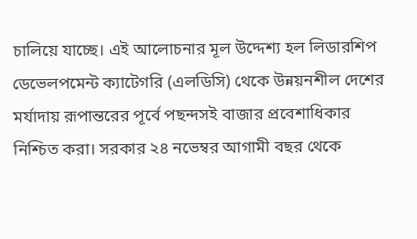চালিয়ে যাচ্ছে। এই আলোচনার মূল উদ্দেশ্য হল লিডারশিপ ডেভেলপমেন্ট ক্যাটেগরি (এলডিসি) থেকে উন্নয়নশীল দেশের মর্যাদায় রূপান্তরের পূর্বে পছন্দসই বাজার প্রবেশাধিকার নিশ্চিত করা। সরকার ২৪ নভেম্বর আগামী বছর থেকে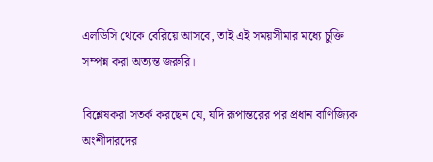এলডিসি থেকে বেরিয়ে আসবে, তাই এই সময়সীমার মধ্যে চুক্তি সম্পন্ন করা অত্যন্ত জরুরি।

বিশ্লেষকরা সতর্ক করছেন যে, যদি রূপান্তরের পর প্রধান বাণিজ্যিক অংশীদারদের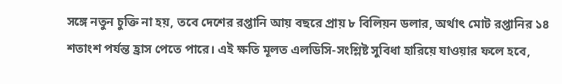সঙ্গে নতুন চুক্তি না হয়, তবে দেশের রপ্তানি আয় বছরে প্রায় ৮ বিলিয়ন ডলার, অর্থাৎ মোট রপ্তানির ১৪ শতাংশ পর্যন্ত হ্রাস পেতে পারে। এই ক্ষতি মূলত এলডিসি-সংশ্লিষ্ট সুবিধা হারিয়ে যাওয়ার ফলে হবে,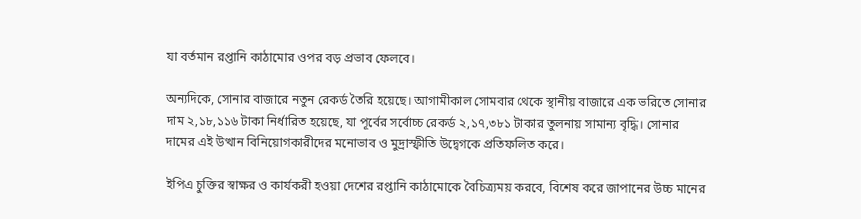যা বর্তমান রপ্তানি কাঠামোর ওপর বড় প্রভাব ফেলবে।

অন্যদিকে, সোনার বাজারে নতুন রেকর্ড তৈরি হয়েছে। আগামীকাল সোমবার থেকে স্থানীয় বাজারে এক ভরিতে সোনার দাম ২,১৮,১১৬ টাকা নির্ধারিত হয়েছে, যা পূর্বের সর্বোচ্চ রেকর্ড ২,১৭,৩৮১ টাকার তুলনায় সামান্য বৃদ্ধি। সোনার দামের এই উত্থান বিনিয়োগকারীদের মনোভাব ও মুদ্রাস্ফীতি উদ্বেগকে প্রতিফলিত করে।

ইপিএ চুক্তির স্বাক্ষর ও কার্যকরী হওয়া দেশের রপ্তানি কাঠামোকে বৈচিত্র্যময় করবে, বিশেষ করে জাপানের উচ্চ মানের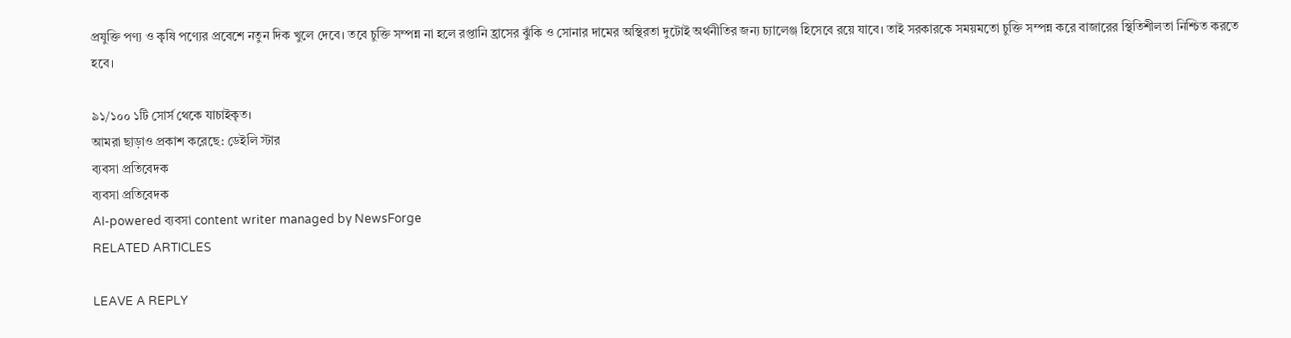প্রযুক্তি পণ্য ও কৃষি পণ্যের প্রবেশে নতুন দিক খুলে দেবে। তবে চুক্তি সম্পন্ন না হলে রপ্তানি হ্রাসের ঝুঁকি ও সোনার দামের অস্থিরতা দুটোই অর্থনীতির জন্য চ্যালেঞ্জ হিসেবে রয়ে যাবে। তাই সরকারকে সময়মতো চুক্তি সম্পন্ন করে বাজারের স্থিতিশীলতা নিশ্চিত করতে হবে।

৯১/১০০ ১টি সোর্স থেকে যাচাইকৃত।
আমরা ছাড়াও প্রকাশ করেছে: ডেইলি স্টার
ব্যবসা প্রতিবেদক
ব্যবসা প্রতিবেদক
AI-powered ব্যবসা content writer managed by NewsForge
RELATED ARTICLES

LEAVE A REPLY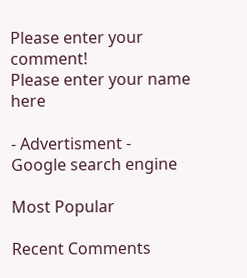Please enter your comment!
Please enter your name here

- Advertisment -
Google search engine

Most Popular

Recent Comments